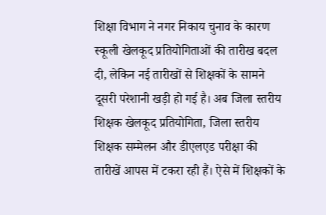शिक्षा विभाग ने नगर निकाय चुनाव के कारण स्कूली खेलकूद प्रतियोगिताओं की तारीख बदल दी, लेकिन नई तारीखों से शिक्षकों के सामने दूसरी परेशानी खड़ी हो गई है। अब जिला स्तरीय शिक्षक खेलकूद प्रतियोगिता, जिला स्तरीय शिक्षक सम्मेलन और डीएलएड परीक्षा की तारीखें आपस में टकरा रही हैं। ऐसे में शिक्षकों के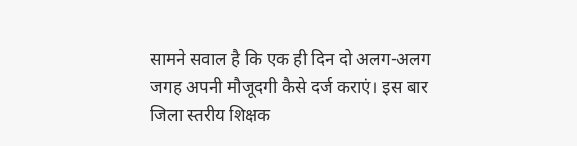सामने सवाल है कि एक ही दिन दो अलग-अलग जगह अपनी मौजूदगी कैसे दर्ज कराएं। इस बार जिला स्तरीय शिक्षक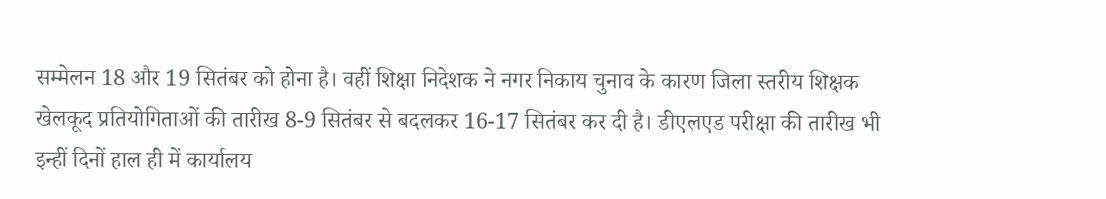सम्मेलन 18 और 19 सितंबर को होना है। वहीं शिक्षा निदेशक ने नगर निकाय चुनाव के कारण जिला स्तरीय शिक्षक खेलकूद प्रतियोगिताओं की तारीख 8-9 सितंबर से बदलकर 16-17 सितंबर कर दी है। डीएलएड परीक्षा की तारीख भी इन्हीं दिनों हाल ही में कार्यालय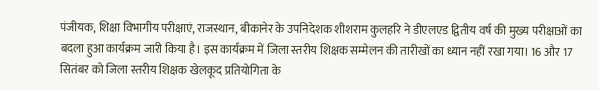पंजीयक, शिक्षा विभागीय परीक्षाएं, राजस्थान, बीकानेर के उपनिदेशक शीशराम कुलहरि ने डीएलएड द्वितीय वर्ष की मुख्य परीक्षाओं का बदला हुआ कार्यक्रम जारी किया है। इस कार्यक्रम में जिला स्तरीय शिक्षक सम्मेलन की तारीखों का ध्यान नहीं रखा गया। 16 और 17 सितंबर को जिला स्तरीय शिक्षक खेलकूद प्रतियोगिता के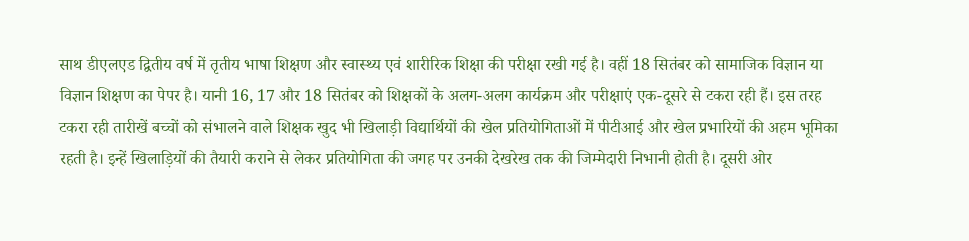साथ डीएलएड द्वितीय वर्ष में तृतीय भाषा शिक्षण और स्वास्थ्य एवं शारीरिक शिक्षा की परीक्षा रखी गई है। वहीं 18 सितंबर को सामाजिक विज्ञान या विज्ञान शिक्षण का पेपर है। यानी 16, 17 और 18 सितंबर को शिक्षकों के अलग-अलग कार्यक्रम और परीक्षाएं एक-दूसरे से टकरा रही हैं। इस तरह टकरा रही तारीखें बच्चों को संभालने वाले शिक्षक खुद भी खिलाड़ी विद्यार्थियों की खेल प्रतियोगिताओं में पीटीआई और खेल प्रभारियों की अहम भूमिका रहती है। इन्हें खिलाड़ियों की तैयारी कराने से लेकर प्रतियोगिता की जगह पर उनकी देखरेख तक की जिम्मेदारी निभानी होती है। दूसरी ओर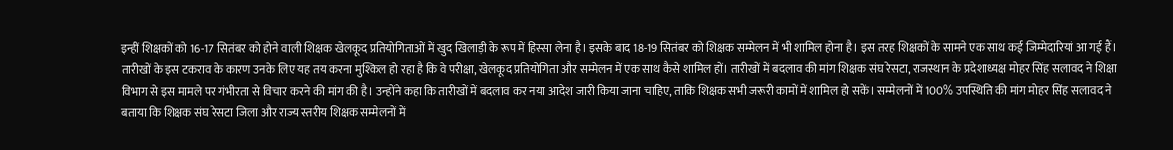इन्हीं शिक्षकों को 16-17 सितंबर को होने वाली शिक्षक खेलकूद प्रतियोगिताओं में खुद खिलाड़ी के रूप में हिस्सा लेना है। इसके बाद 18-19 सितंबर को शिक्षक सम्मेलन में भी शामिल होना है। इस तरह शिक्षकों के सामने एक साथ कई जिम्मेदारियां आ गई हैं। तारीखों के इस टकराव के कारण उनके लिए यह तय करना मुश्किल हो रहा है कि वे परीक्षा, खेलकूद प्रतियोगिता और सम्मेलन में एक साथ कैसे शामिल हों। तारीखों में बदलाव की मांग शिक्षक संघ रेसटा, राजस्थान के प्रदेशाध्यक्ष मोहर सिंह सलावद ने शिक्षा विभाग से इस मामले पर गंभीरता से विचार करने की मांग की है। उन्होंने कहा कि तारीखों में बदलाव कर नया आदेश जारी किया जाना चाहिए, ताकि शिक्षक सभी जरूरी कामों में शामिल हो सकें। सम्मेलनों में 100% उपस्थिति की मांग मोहर सिंह सलावद ने बताया कि शिक्षक संघ रेसटा जिला और राज्य स्तरीय शिक्षक सम्मेलनों में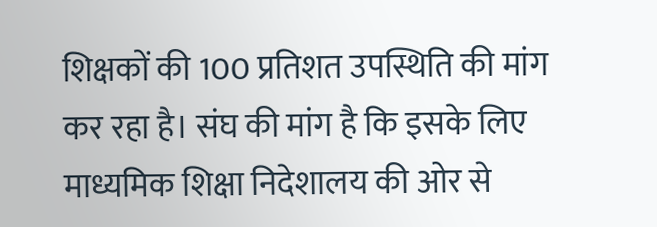शिक्षकों की 100 प्रतिशत उपस्थिति की मांग कर रहा है। संघ की मांग है कि इसके लिए माध्यमिक शिक्षा निदेशालय की ओर से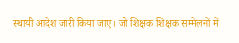स्थायी आदेश जारी किया जाए। जो शिक्षक शिक्षक सम्मेलनों में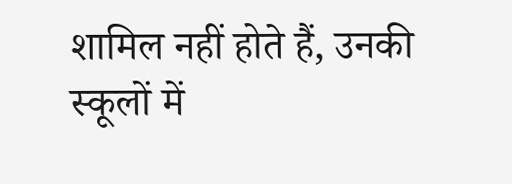शामिल नहीं होते हैं, उनकी स्कूलों में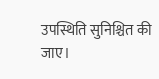उपस्थिति सुनिश्चित की जाए।